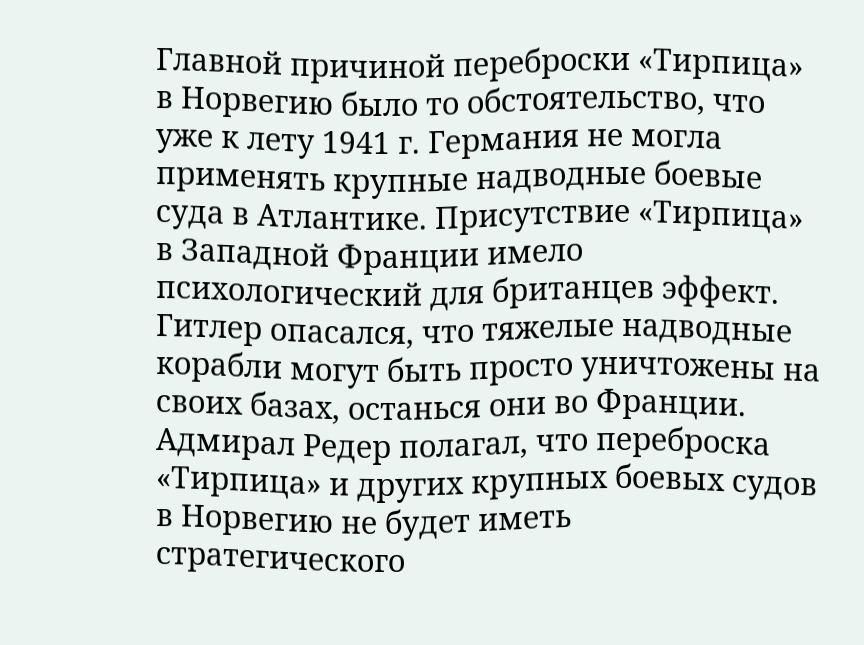Главной причиной переброски «Тирпица» в Норвегию было то обстоятельство, что уже к лету 1941 г. Германия не могла применять крупные надводные боевые суда в Атлантике. Присутствие «Тирпица» в Западной Франции имело психологический для британцев эффект. Гитлер опасался, что тяжелые надводные корабли могут быть просто уничтожены на своих базах, останься они во Франции. Адмирал Редер полагал, что переброска «Тирпица» и других крупных боевых судов в Норвегию не будет иметь стратегического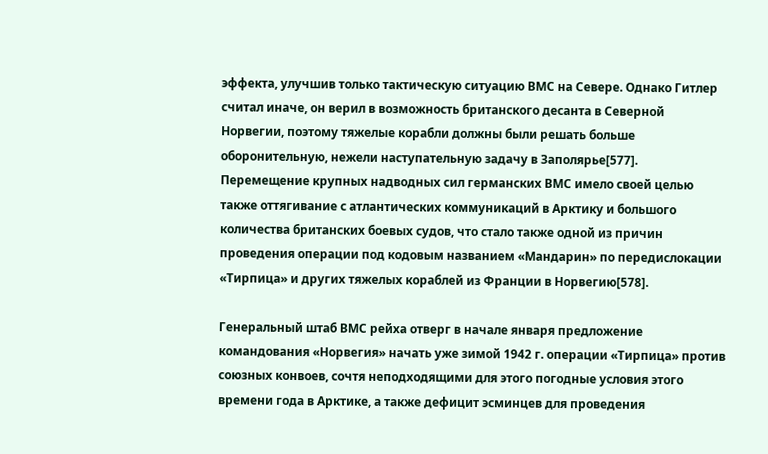эффекта, улучшив только тактическую ситуацию ВМС на Севере. Однако Гитлер считал иначе, он верил в возможность британского десанта в Северной Норвегии, поэтому тяжелые корабли должны были решать больше оборонительную, нежели наступательную задачу в Заполярье[577]. Перемещение крупных надводных сил германских ВМС имело своей целью также оттягивание с атлантических коммуникаций в Арктику и большого количества британских боевых судов, что стало также одной из причин проведения операции под кодовым названием «Мандарин» по передислокации «Тирпица» и других тяжелых кораблей из Франции в Норвегию[578].

Генеральный штаб ВМС рейха отверг в начале января предложение командования «Норвегия» начать уже зимой 1942 г. операции «Тирпица» против союзных конвоев, сочтя неподходящими для этого погодные условия этого времени года в Арктике, а также дефицит эсминцев для проведения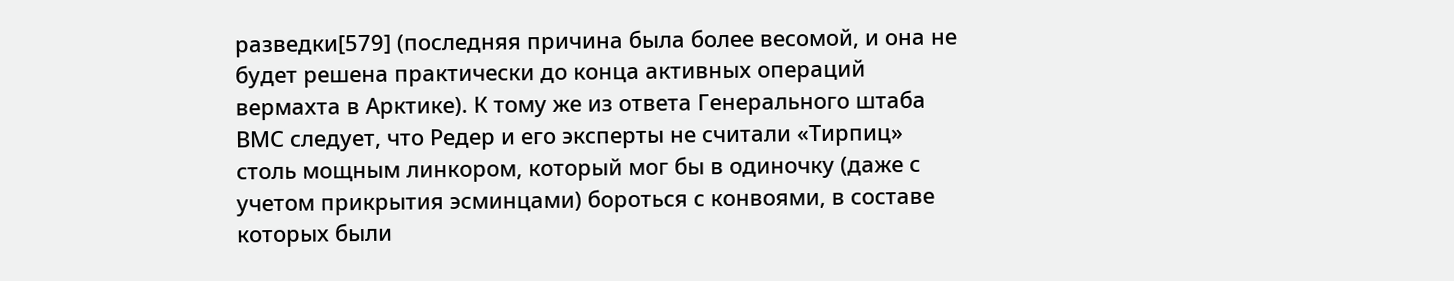разведки[579] (последняя причина была более весомой, и она не будет решена практически до конца активных операций вермахта в Арктике). К тому же из ответа Генерального штаба ВМС следует, что Редер и его эксперты не считали «Тирпиц» столь мощным линкором, который мог бы в одиночку (даже с учетом прикрытия эсминцами) бороться с конвоями, в составе которых были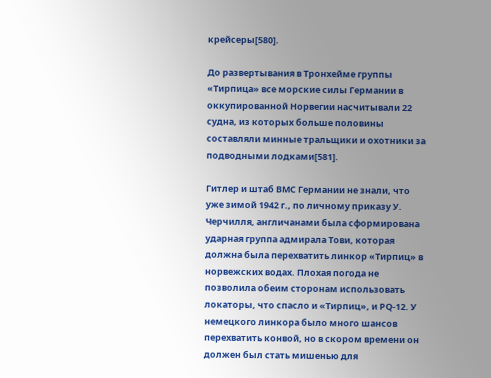крейсеры[580].

До развертывания в Тронхейме группы «Тирпица» все морские силы Германии в оккупированной Норвегии насчитывали 22 судна, из которых больше половины составляли минные тральщики и охотники за подводными лодками[581].

Гитлер и штаб ВМС Германии не знали, что уже зимой 1942 г., по личному приказу У. Черчилля, англичанами была сформирована ударная группа адмирала Тови, которая должна была перехватить линкор «Тирпиц» в норвежских водах. Плохая погода не позволила обеим сторонам использовать локаторы, что спасло и «Тирпиц», и PQ-12. У немецкого линкора было много шансов перехватить конвой, но в скором времени он должен был стать мишенью для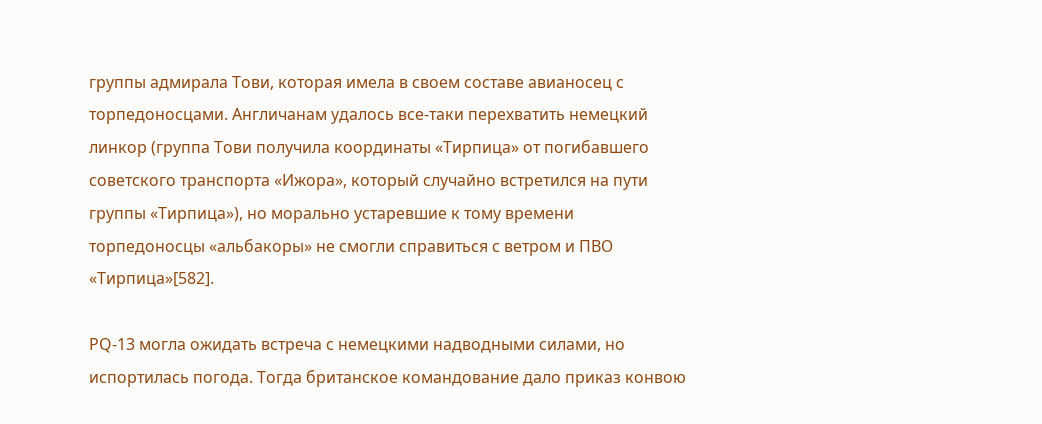группы адмирала Тови, которая имела в своем составе авианосец с торпедоносцами. Англичанам удалось все-таки перехватить немецкий линкор (группа Тови получила координаты «Тирпица» от погибавшего советского транспорта «Ижора», который случайно встретился на пути группы «Тирпица»), но морально устаревшие к тому времени торпедоносцы «альбакоры» не смогли справиться с ветром и ПВО «Тирпица»[582].

PQ-13 могла ожидать встреча с немецкими надводными силами, но испортилась погода. Тогда британское командование дало приказ конвою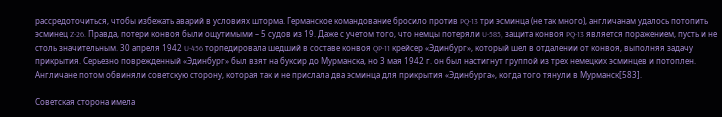рассредоточиться, чтобы избежать аварий в условиях шторма. Германское командование бросило против PQ-13 три эсминца (не так много), англичанам удалось потопить эсминец Z-26. Правда, потери конвоя были ощутимыми – 5 судов из 19. Даже с учетом того, что немцы потеряли U-585, защита конвоя PQ-13 является поражением, пусть и не столь значительным. 30 апреля 1942 U-456 торпедировала шедший в составе конвоя QP-11 крейсер «Эдинбург», который шел в отдалении от конвоя, выполняя задачу прикрытия. Серьезно поврежденный «Эдинбург» был взят на буксир до Мурманска, но 3 мая 1942 г. он был настигнут группой из трех немецких эсминцев и потоплен. Англичане потом обвиняли советскую сторону, которая так и не прислала два эсминца для прикрытия «Эдинбурга», когда того тянули в Мурманск[583].

Советская сторона имела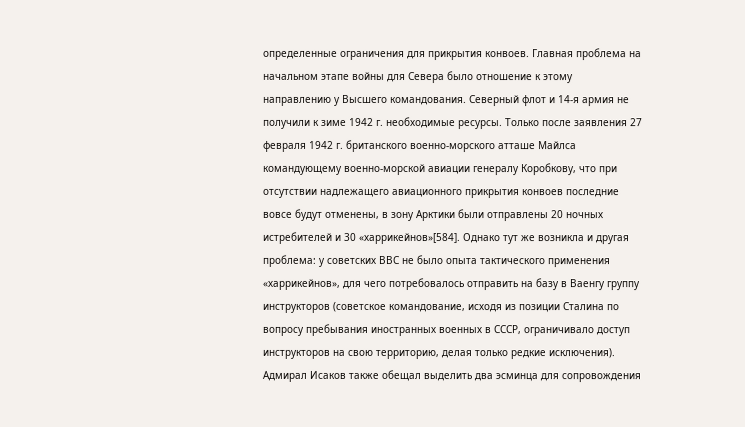определенные ограничения для прикрытия конвоев. Главная проблема на начальном этапе войны для Севера было отношение к этому направлению у Высшего командования. Северный флот и 14-я армия не получили к зиме 1942 г. необходимые ресурсы. Только после заявления 27 февраля 1942 г. британского военно-морского атташе Майлса командующему военно-морской авиации генералу Коробкову, что при отсутствии надлежащего авиационного прикрытия конвоев последние вовсе будут отменены, в зону Арктики были отправлены 20 ночных истребителей и 30 «харрикейнов»[584]. Однако тут же возникла и другая проблема: у советских ВВС не было опыта тактического применения «харрикейнов», для чего потребовалось отправить на базу в Ваенгу группу инструкторов (советское командование, исходя из позиции Сталина по вопросу пребывания иностранных военных в СССР, ограничивало доступ инструкторов на свою территорию, делая только редкие исключения). Адмирал Исаков также обещал выделить два эсминца для сопровождения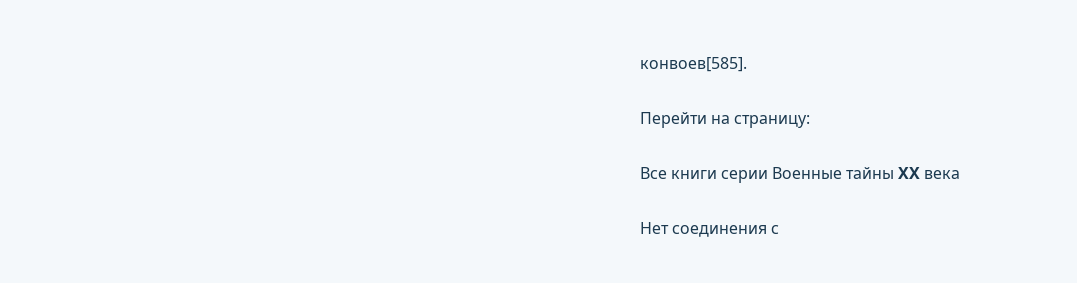конвоев[585].

Перейти на страницу:

Все книги серии Военные тайны XX века

Нет соединения с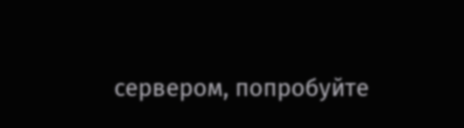сервером, попробуйте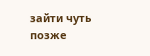зайти чуть позже